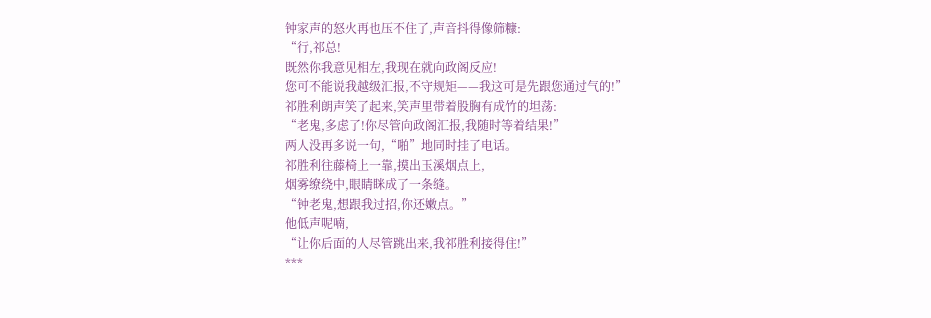钟家声的怒火再也压不住了,声音抖得像筛糠:
“行,祁总!
既然你我意见相左,我现在就向政阁反应!
您可不能说我越级汇报,不守规矩——我这可是先跟您通过气的!”
祁胜利朗声笑了起来,笑声里带着股胸有成竹的坦荡:
“老鬼,多虑了!你尽管向政阁汇报,我随时等着结果!”
两人没再多说一句,“啪”地同时挂了电话。
祁胜利往藤椅上一靠,摸出玉溪烟点上,
烟雾缭绕中,眼睛眯成了一条缝。
“钟老鬼,想跟我过招,你还嫩点。”
他低声呢喃,
“让你后面的人尽管跳出来,我祁胜利接得住!”
***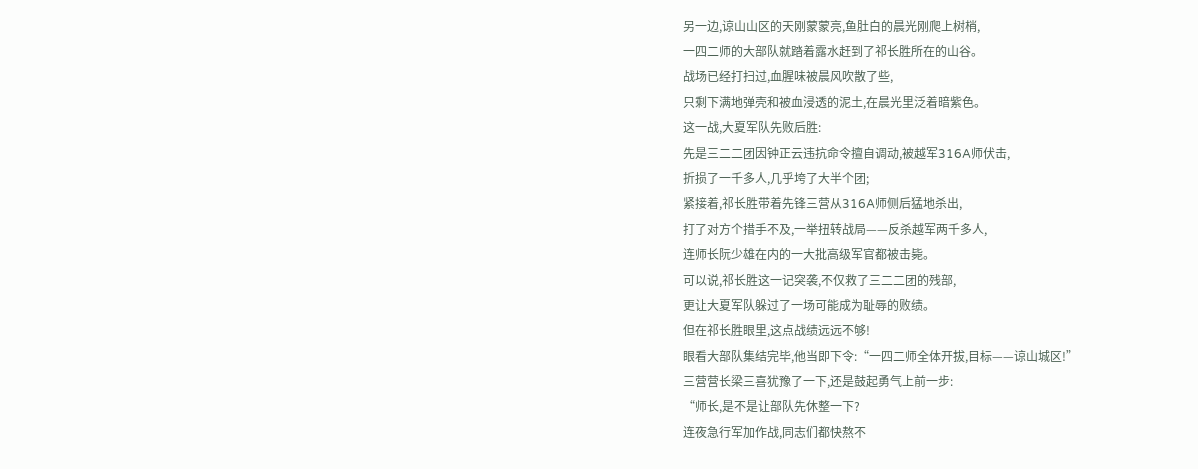另一边,谅山山区的天刚蒙蒙亮,鱼肚白的晨光刚爬上树梢,
一四二师的大部队就踏着露水赶到了祁长胜所在的山谷。
战场已经打扫过,血腥味被晨风吹散了些,
只剩下满地弹壳和被血浸透的泥土,在晨光里泛着暗紫色。
这一战,大夏军队先败后胜:
先是三二二团因钟正云违抗命令擅自调动,被越军316A师伏击,
折损了一千多人,几乎垮了大半个团;
紧接着,祁长胜带着先锋三营从316A师侧后猛地杀出,
打了对方个措手不及,一举扭转战局——反杀越军两千多人,
连师长阮少雄在内的一大批高级军官都被击毙。
可以说,祁长胜这一记突袭,不仅救了三二二团的残部,
更让大夏军队躲过了一场可能成为耻辱的败绩。
但在祁长胜眼里,这点战绩远远不够!
眼看大部队集结完毕,他当即下令:“一四二师全体开拔,目标——谅山城区!”
三营营长梁三喜犹豫了一下,还是鼓起勇气上前一步:
“师长,是不是让部队先休整一下?
连夜急行军加作战,同志们都快熬不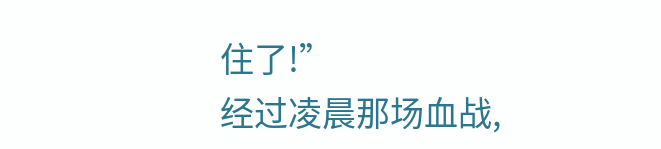住了!”
经过凌晨那场血战,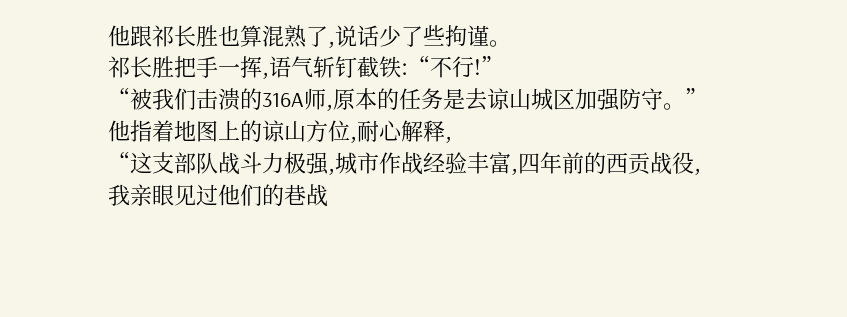他跟祁长胜也算混熟了,说话少了些拘谨。
祁长胜把手一挥,语气斩钉截铁:“不行!”
“被我们击溃的316A师,原本的任务是去谅山城区加强防守。”
他指着地图上的谅山方位,耐心解释,
“这支部队战斗力极强,城市作战经验丰富,四年前的西贡战役,
我亲眼见过他们的巷战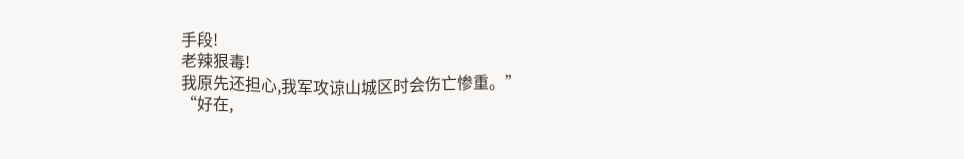手段!
老辣狠毒!
我原先还担心,我军攻谅山城区时会伤亡惨重。”
“好在,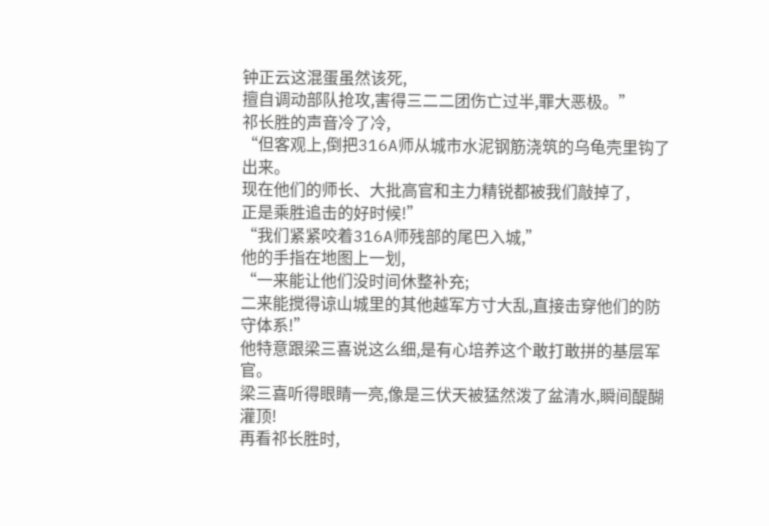钟正云这混蛋虽然该死,
擅自调动部队抢攻,害得三二二团伤亡过半,罪大恶极。”
祁长胜的声音冷了冷,
“但客观上,倒把316A师从城市水泥钢筋浇筑的乌龟壳里钩了出来。
现在他们的师长、大批高官和主力精锐都被我们敲掉了,
正是乘胜追击的好时候!”
“我们紧紧咬着316A师残部的尾巴入城,”
他的手指在地图上一划,
“一来能让他们没时间休整补充;
二来能搅得谅山城里的其他越军方寸大乱,直接击穿他们的防守体系!”
他特意跟梁三喜说这么细,是有心培养这个敢打敢拼的基层军官。
梁三喜听得眼睛一亮,像是三伏天被猛然泼了盆清水,瞬间醍醐灌顶!
再看祁长胜时,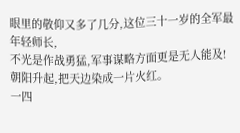眼里的敬仰又多了几分,这位三十一岁的全军最年轻师长,
不光是作战勇猛,军事谋略方面更是无人能及!
朝阳升起,把天边染成一片火红。
一四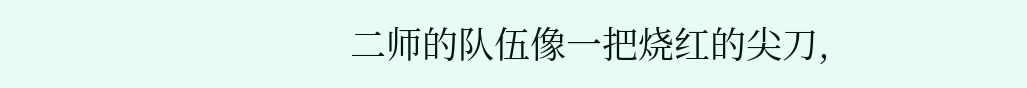二师的队伍像一把烧红的尖刀,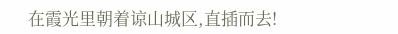在霞光里朝着谅山城区,直插而去!